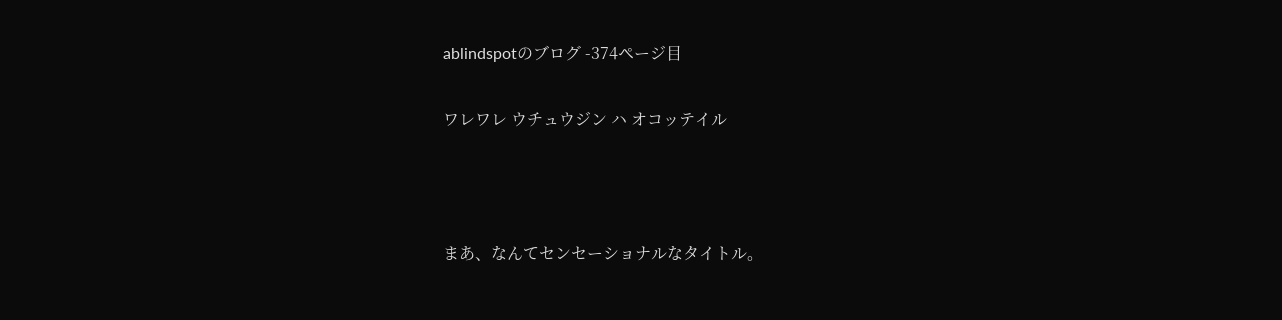ablindspotのブログ -374ページ目

ワレワレ ウチュウジン ハ オコッテイル



まあ、なんてセンセーショナルなタイトル。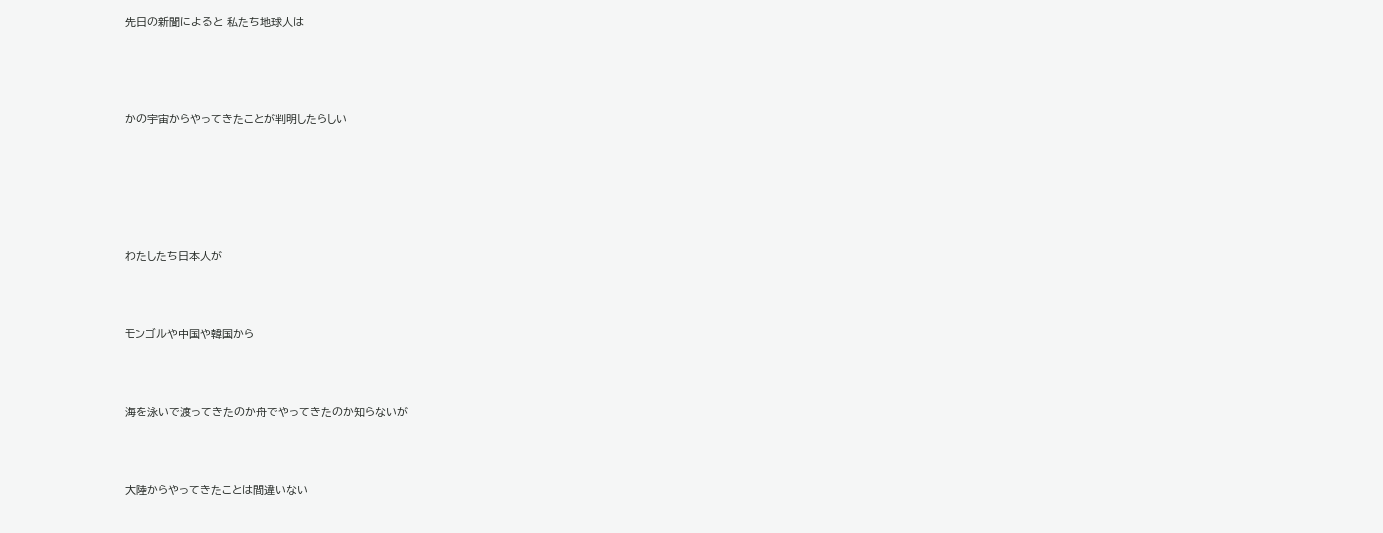先日の新聞によると 私たち地球人は




かの宇宙からやってきたことが判明したらしい






わたしたち日本人が



モンゴルや中国や韓国から



海を泳いで渡ってきたのか舟でやってきたのか知らないが



大陸からやってきたことは間違いない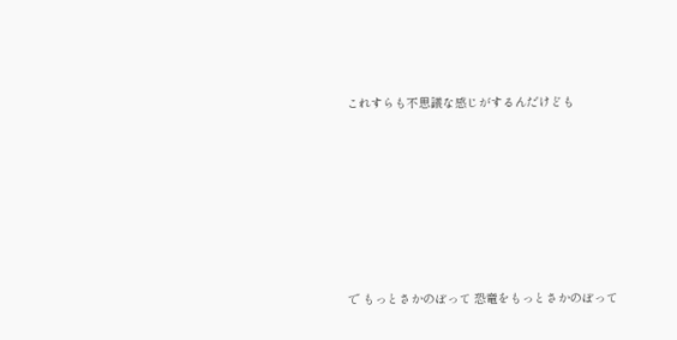これすらも不思議な感じがするんだけども







で もっとさかのぼって 恐竜をもっとさかのぼって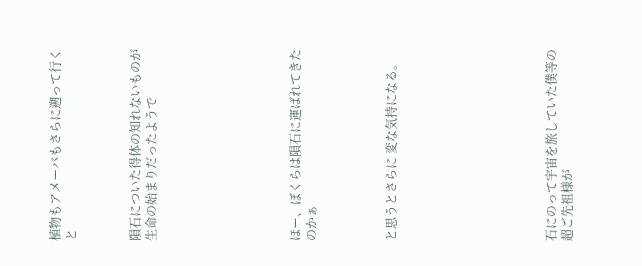植物もアメーバもさらに遡って行くと



隕石についた得体の知れないものが生命の始まりだったようで








ほー、ぼくらは隕石に運ばれてきたのかぁ




と思うとさらに 変な気持になる。









石にのって宇宙を旅していた僕等の超ご先祖様が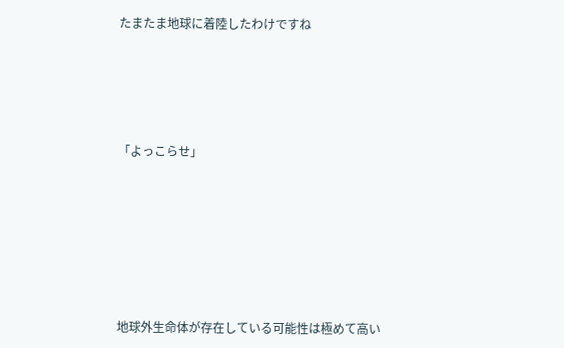たまたま地球に着陸したわけですね







「よっこらせ」










地球外生命体が存在している可能性は極めて高い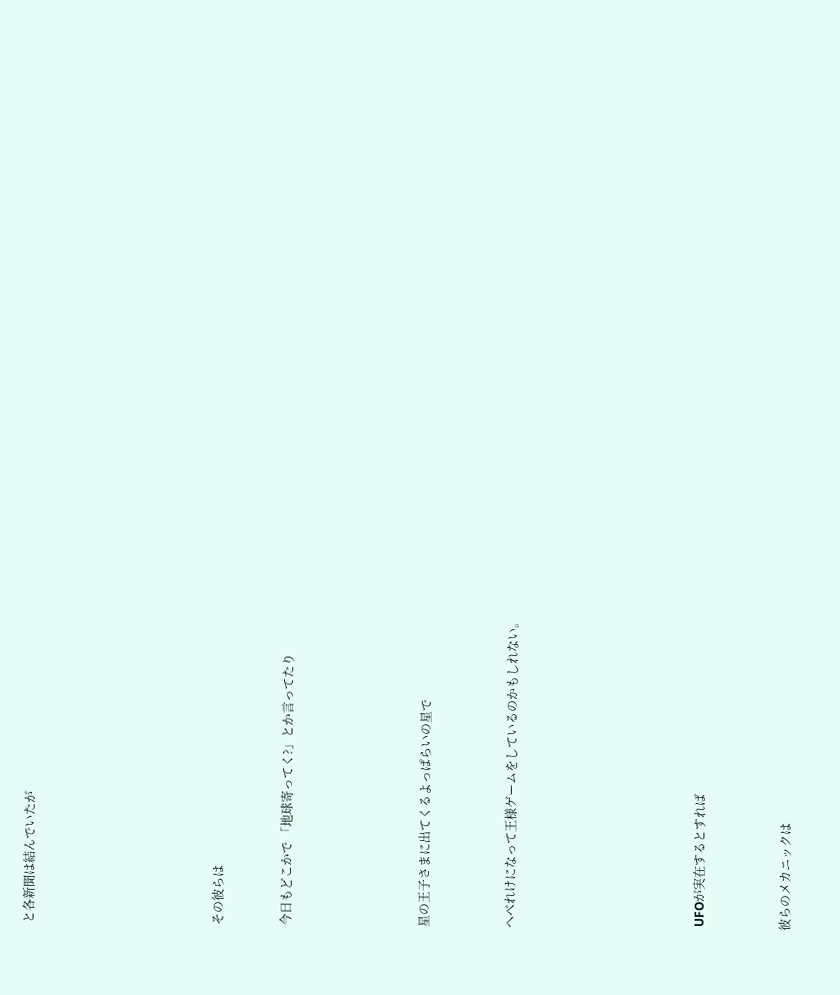と各新聞は結んでいたが










その彼らは



今日もどこかで 「地球寄ってく?」とか言ってたり







星の王子さまに出てくるよっぱらいの星で




へべれけになって王様ゲームをしているのかもしれない。










 UFOが実在するとすれば




彼らのメカニックは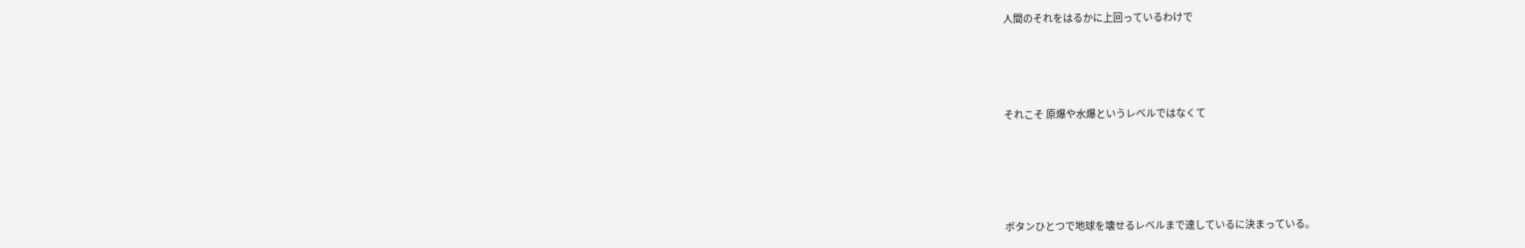人間のそれをはるかに上回っているわけで





それこそ 原爆や水爆というレベルではなくて






ボタンひとつで地球を壊せるレベルまで達しているに決まっている。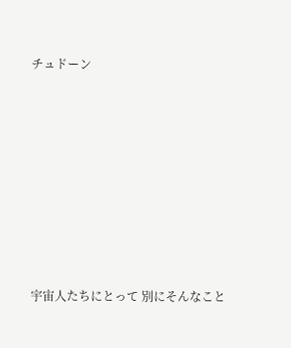チュドーン








宇宙人たちにとって 別にそんなこと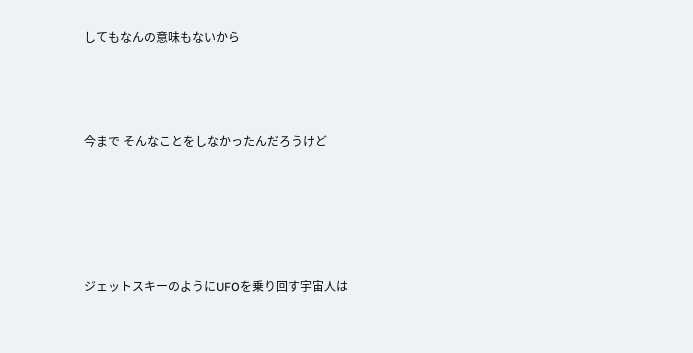してもなんの意味もないから




今まで そんなことをしなかったんだろうけど






ジェットスキーのようにUFOを乗り回す宇宙人は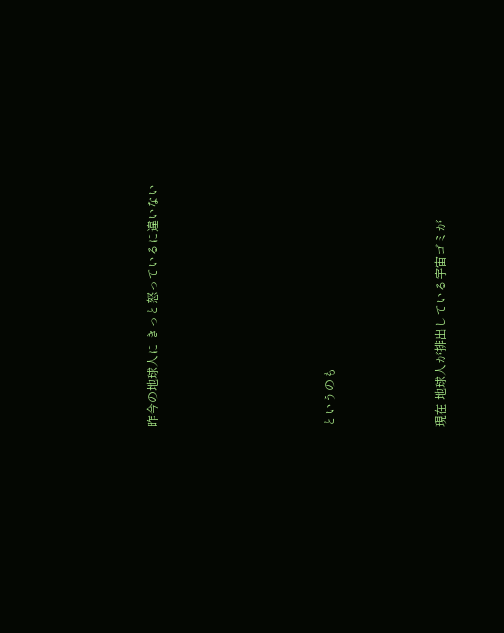昨今の地球人に きっと怒っているに違いない







というのも




現在 地球人が排出している宇宙ゴミが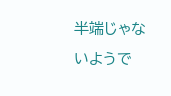半端じゃないようで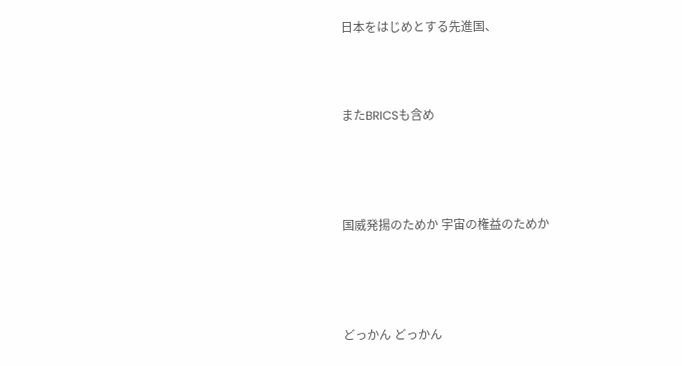日本をはじめとする先進国、



またBRICSも含め




国威発揚のためか 宇宙の権益のためか




どっかん どっかん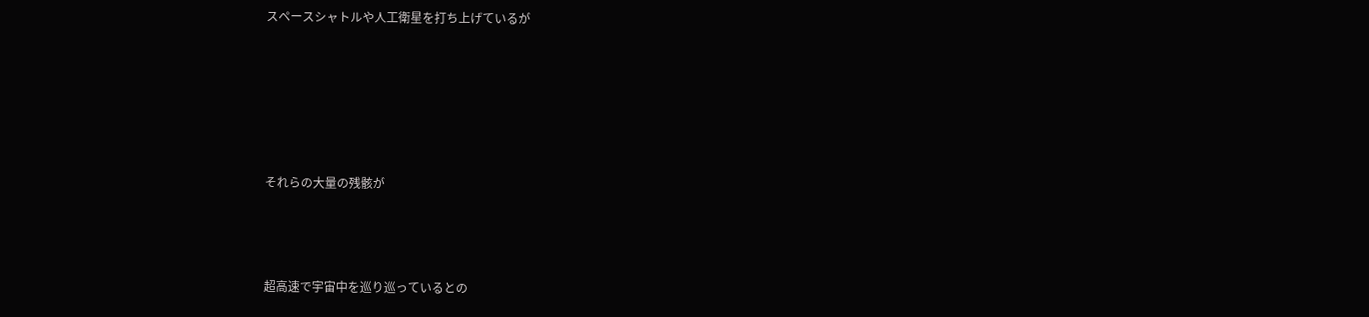スペースシャトルや人工衛星を打ち上げているが







それらの大量の残骸が




超高速で宇宙中を巡り巡っているとの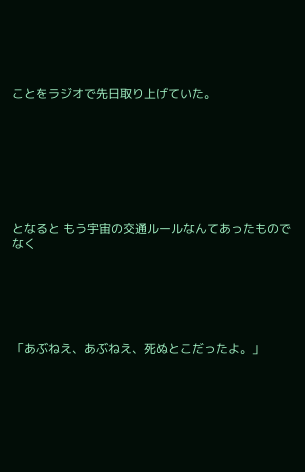ことをラジオで先日取り上げていた。








となると もう宇宙の交通ルールなんてあったものでなく






「あぶねえ、あぶねえ、死ぬとこだったよ。」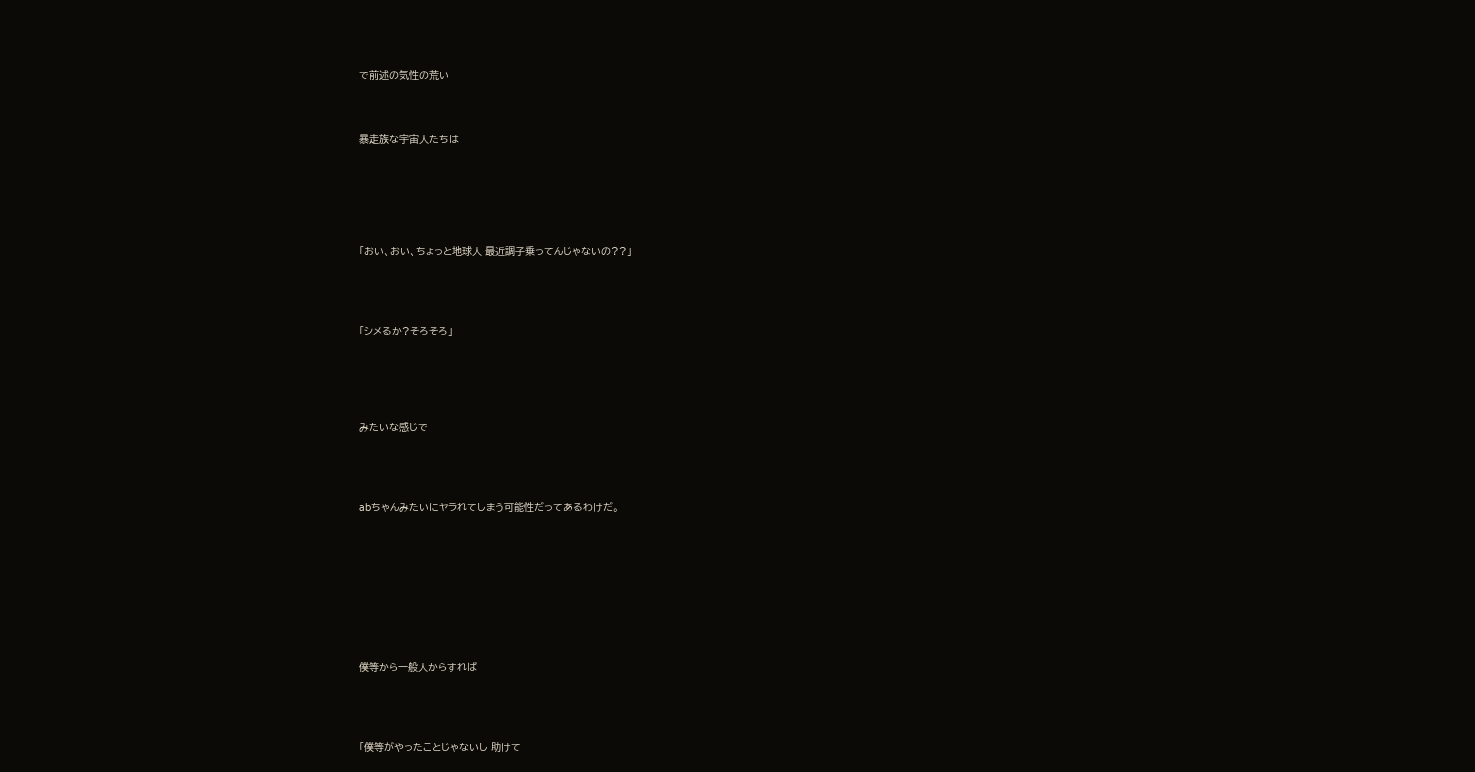で前述の気性の荒い



暴走族な宇宙人たちは






「おい、おい、ちょっと地球人 最近調子乗ってんじゃないの??」




「シメるか?そろそろ」





みたいな感じで




abちゃんみたいにヤラれてしまう可能性だってあるわけだ。









僕等から一般人からすれば




「僕等がやったことじゃないし 助けて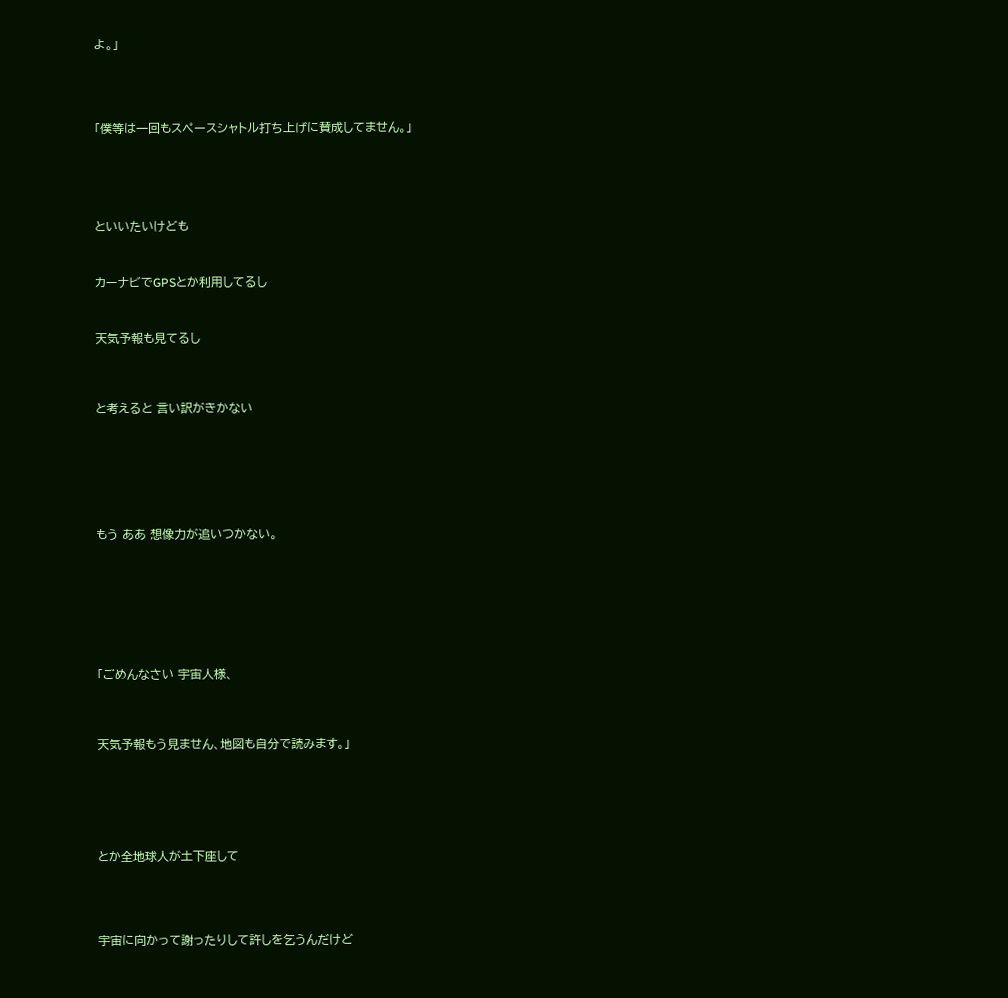よ。」





「僕等は一回もスペースシャトル打ち上げに賛成してません。」






といいたいけども



カーナビでGPSとか利用してるし



天気予報も見てるし




と考えると 言い訳がきかない








もう ああ 想像力が追いつかない。









「ごめんなさい 宇宙人様、




天気予報もう見ません、地図も自分で読みます。」







とか全地球人が土下座して





宇宙に向かって謝ったりして許しを乞うんだけど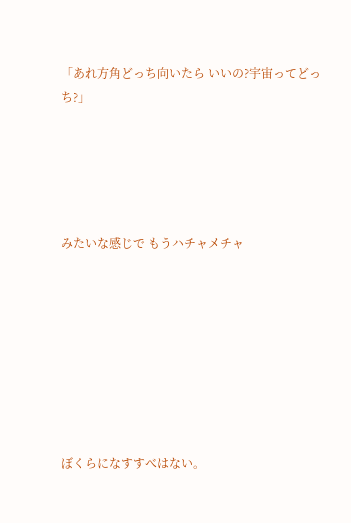「あれ方角どっち向いたら いいの?宇宙ってどっち?」





みたいな感じで もうハチャメチャ








ぼくらになすすべはない。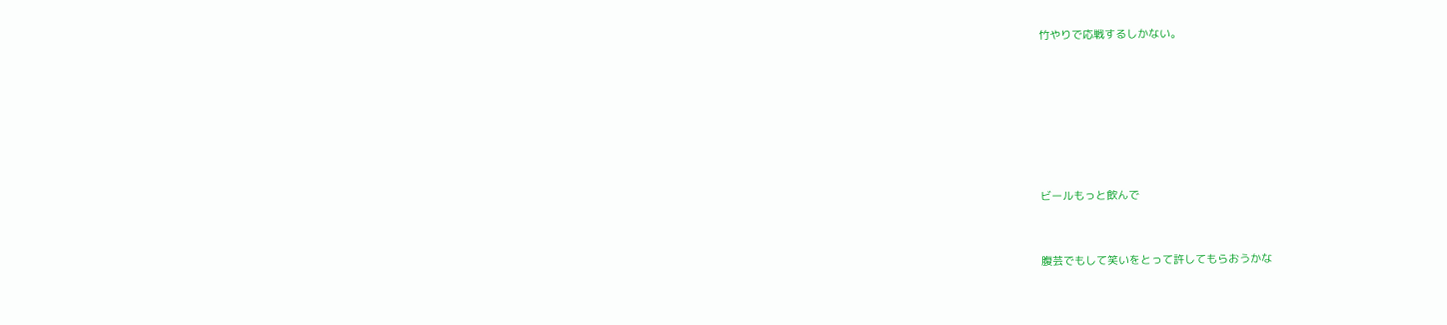竹やりで応戦するしかない。









ビールもっと飲んで



腹芸でもして笑いをとって許してもらおうかな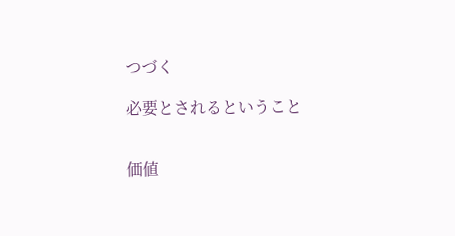つづく

必要とされるということ


価値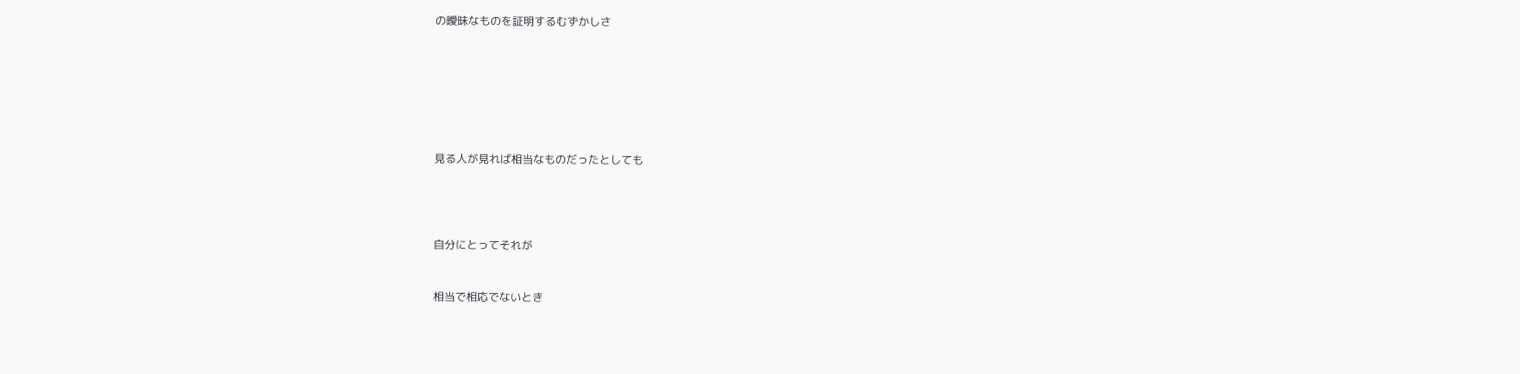の曖昧なものを証明するむずかしさ







見る人が見れば相当なものだったとしても




自分にとってそれが


相当で相応でないとき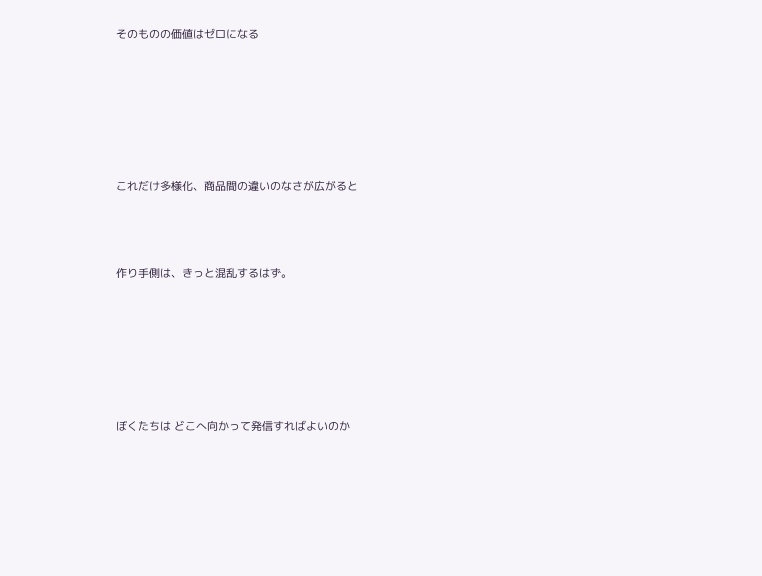そのものの価値はゼロになる






これだけ多様化、商品間の違いのなさが広がると



作り手側は、きっと混乱するはず。






ぼくたちは どこへ向かって発信すればよいのか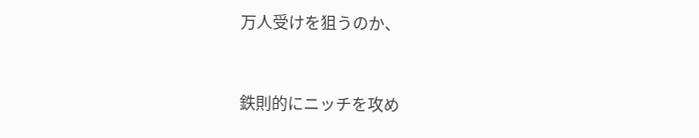万人受けを狙うのか、


鉄則的にニッチを攻め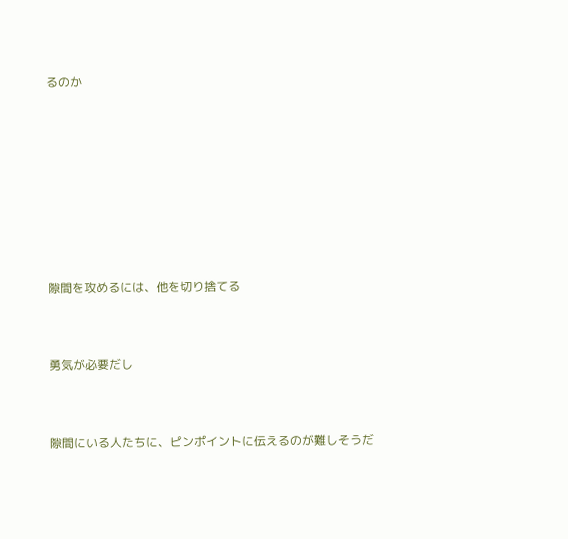るのか







隙間を攻めるには、他を切り捨てる


勇気が必要だし


隙間にいる人たちに、ピンポイントに伝えるのが難しそうだ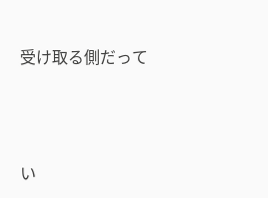受け取る側だって



い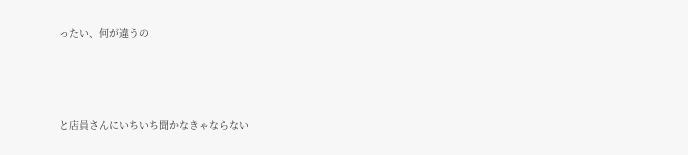ったい、何が違うの



と店員さんにいちいち聞かなきゃならない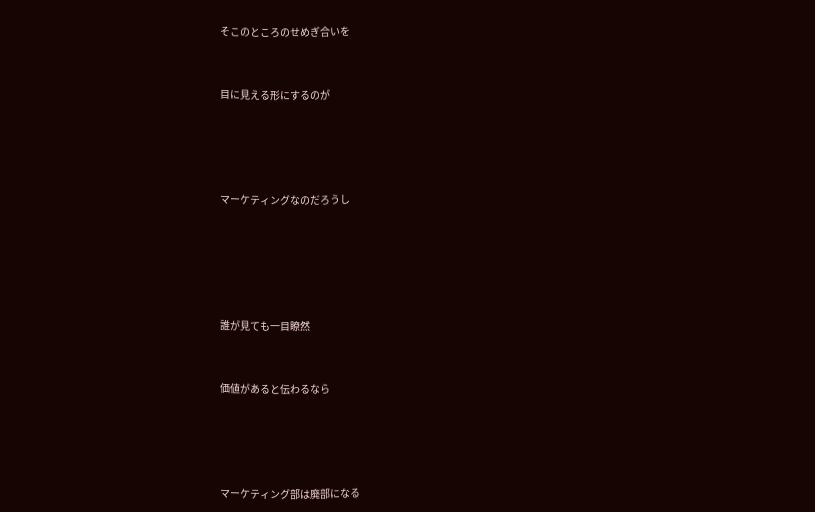そこのところのせめぎ合いを


目に見える形にするのが




マーケティングなのだろうし





誰が見ても一目瞭然


価値があると伝わるなら




マーケティング部は廃部になる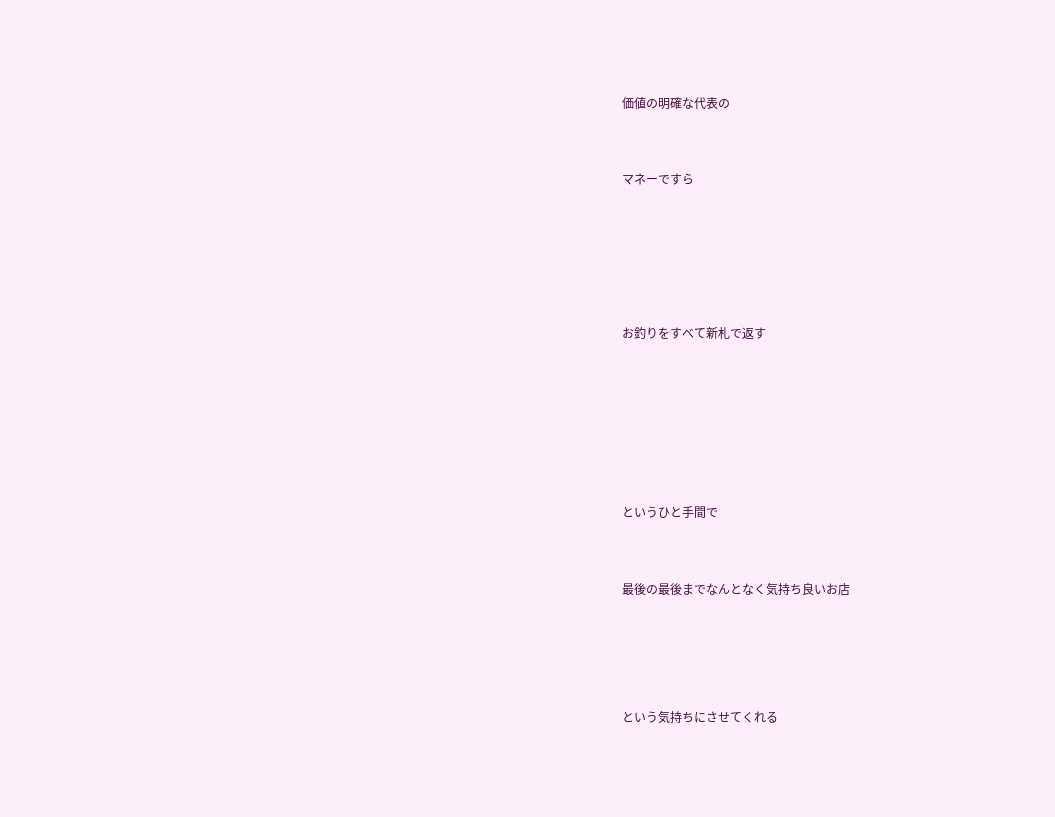価値の明確な代表の


マネーですら





お釣りをすべて新札で返す






というひと手間で


最後の最後までなんとなく気持ち良いお店




という気持ちにさせてくれる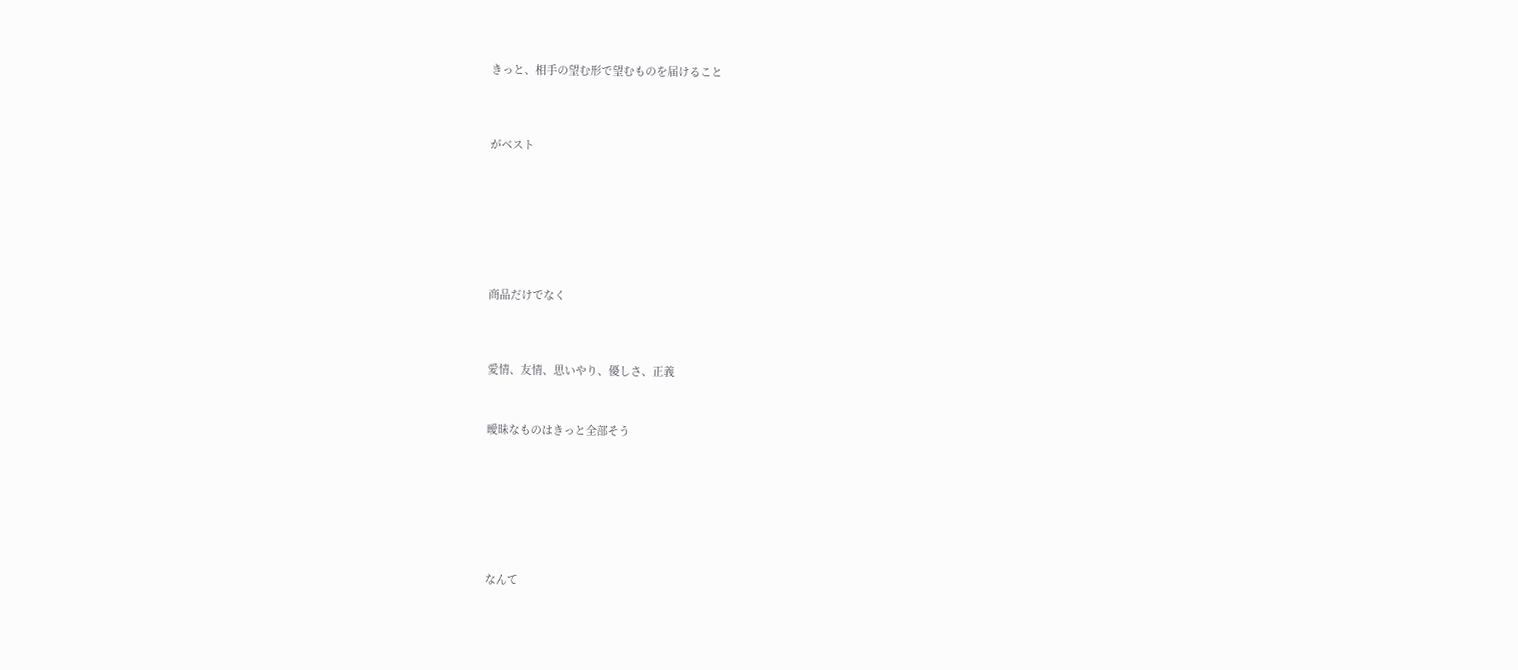きっと、相手の望む形で望むものを届けること




がベスト









商品だけでなく




愛情、友情、思いやり、優しさ、正義



曖昧なものはきっと全部そう









なんて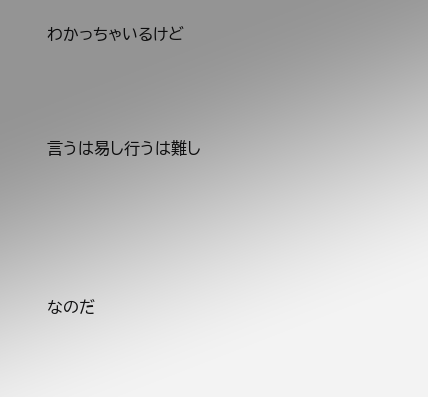わかっちゃいるけど




言うは易し行うは難し






なのだ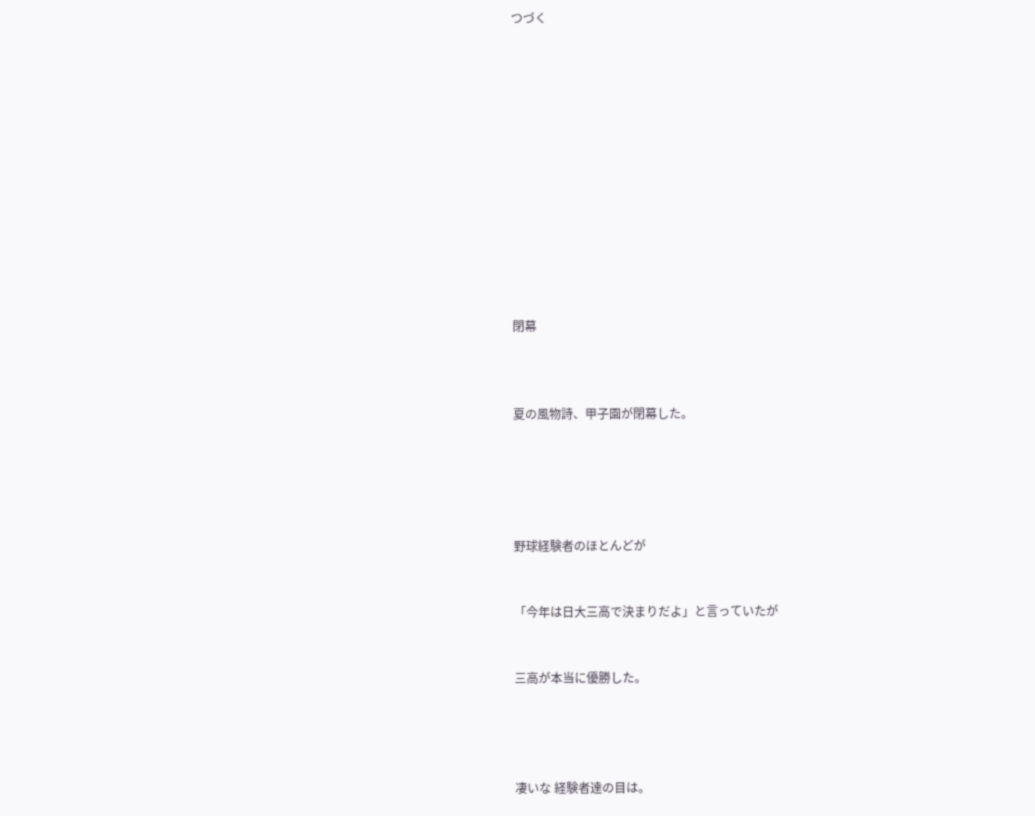つづく













閉幕



夏の風物詩、甲子園が閉幕した。





野球経験者のほとんどが


「今年は日大三高で決まりだよ」と言っていたが


三高が本当に優勝した。




凄いな 経験者達の目は。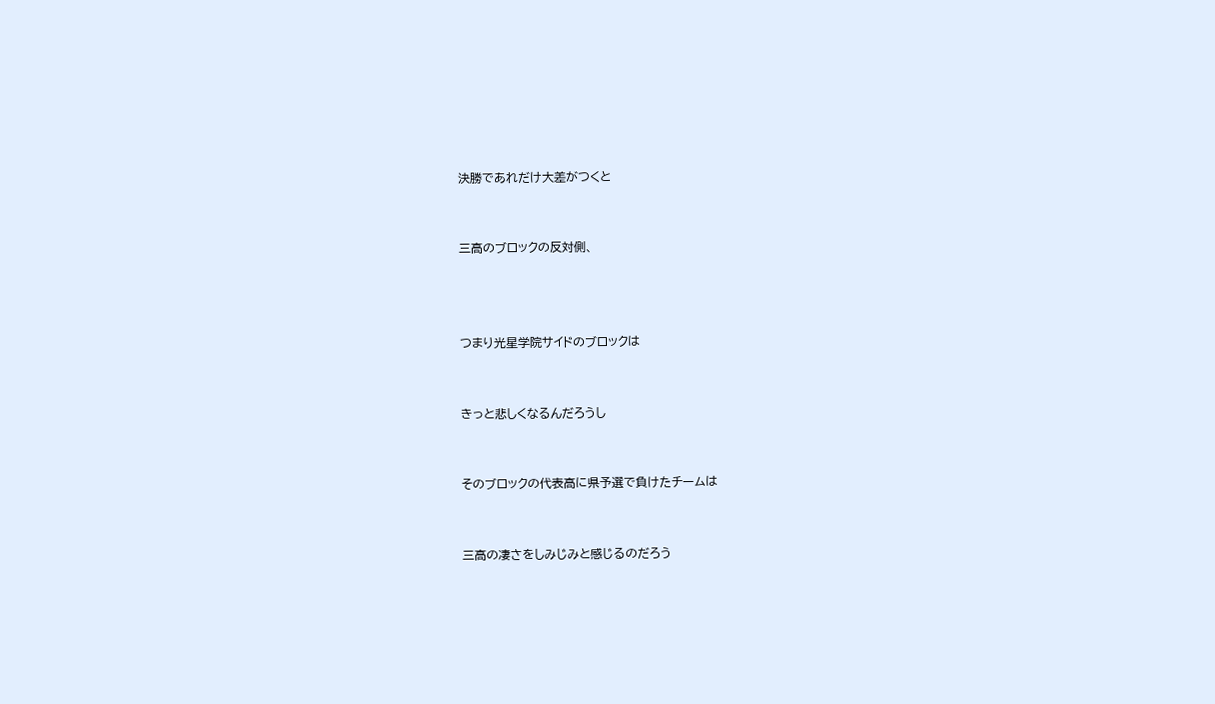決勝であれだけ大差がつくと


三高のブロックの反対側、



つまり光星学院サイドのブロックは


きっと悲しくなるんだろうし


そのブロックの代表高に県予選で負けたチームは


三高の凄さをしみじみと感じるのだろう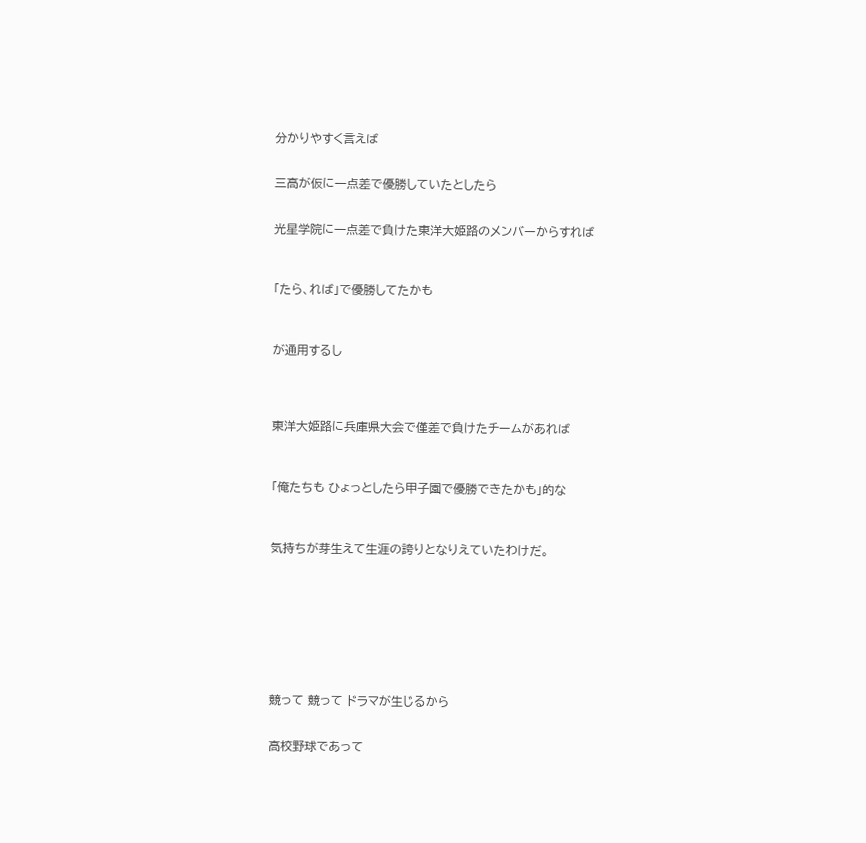分かりやすく言えば


三高が仮に一点差で優勝していたとしたら


光星学院に一点差で負けた東洋大姫路のメンバーからすれば



「たら、れば」で優勝してたかも



が通用するし




東洋大姫路に兵庫県大会で僅差で負けたチームがあれば



「俺たちも ひょっとしたら甲子園で優勝できたかも」的な



気持ちが芽生えて生涯の誇りとなりえていたわけだ。









競って 競って ドラマが生じるから


高校野球であって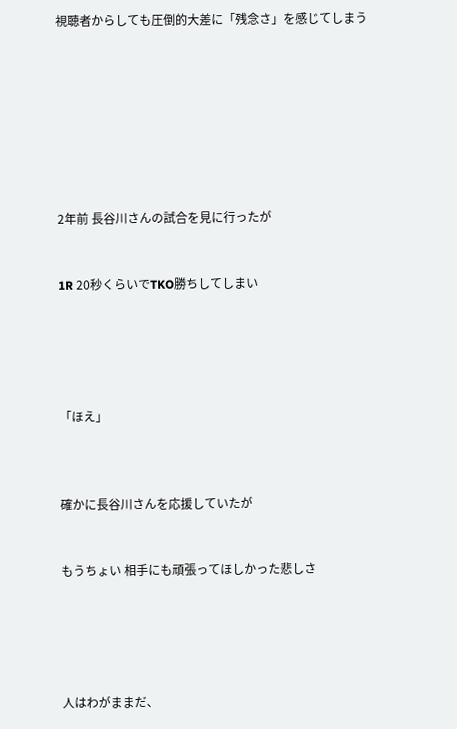視聴者からしても圧倒的大差に「残念さ」を感じてしまう








2年前 長谷川さんの試合を見に行ったが


1R 20秒くらいでTKO勝ちしてしまい





「ほえ」



確かに長谷川さんを応援していたが


もうちょい 相手にも頑張ってほしかった悲しさ





人はわがままだ、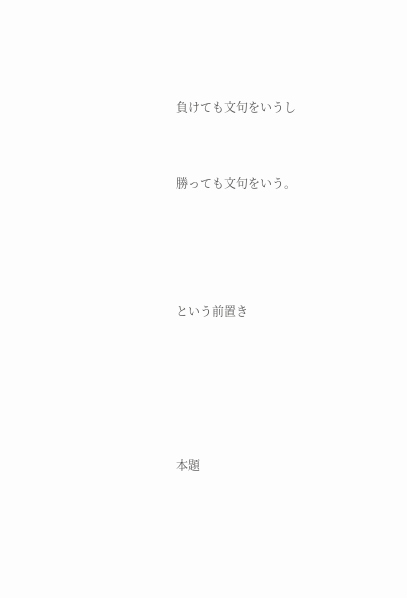負けても文句をいうし


勝っても文句をいう。




という前置き





本題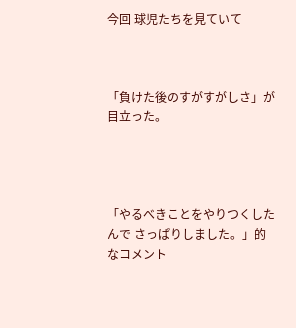今回 球児たちを見ていて



「負けた後のすがすがしさ」が目立った。




「やるべきことをやりつくしたんで さっぱりしました。」的なコメント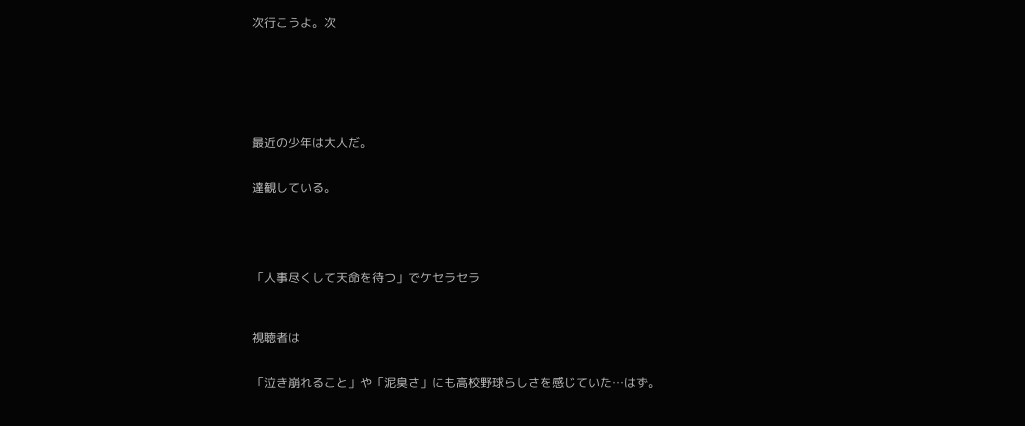次行こうよ。次







最近の少年は大人だ。


達観している。





「人事尽くして天命を待つ」でケセラセラ



視聴者は


「泣き崩れること」や「泥臭さ」にも高校野球らしさを感じていた…はず。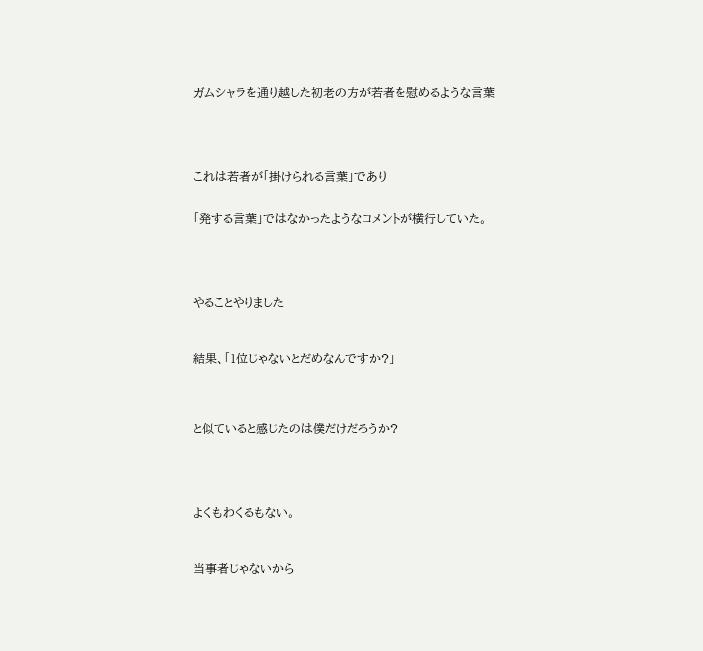ガムシャラを通り越した初老の方が若者を慰めるような言葉





これは若者が「掛けられる言葉」であり


「発する言葉」ではなかったようなコメントが横行していた。





やることやりました



結果、「1位じゃないとだめなんですか?」




と似ていると感じたのは僕だけだろうか?





よくもわくるもない。



当事者じゃないから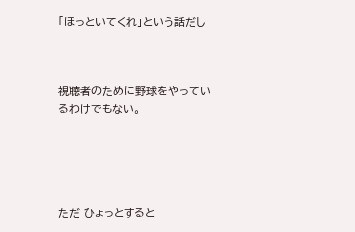「ほっといてくれ」という話だし



視聴者のために野球をやっているわけでもない。





ただ ひょっとすると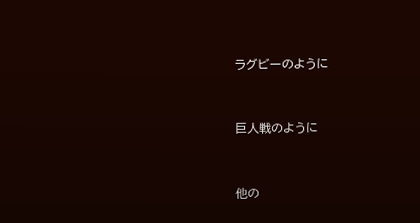ラグビーのように


巨人戦のように


他の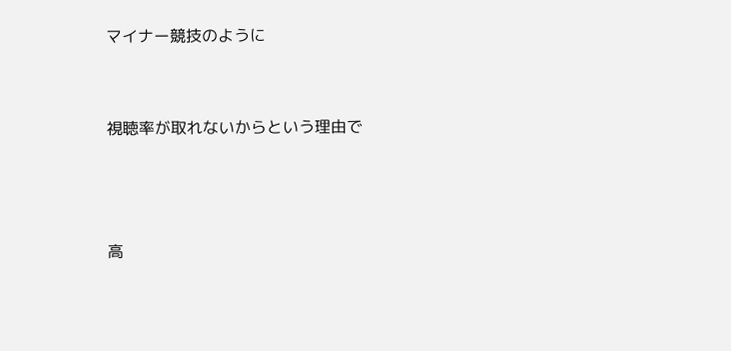マイナー競技のように


視聴率が取れないからという理由で



高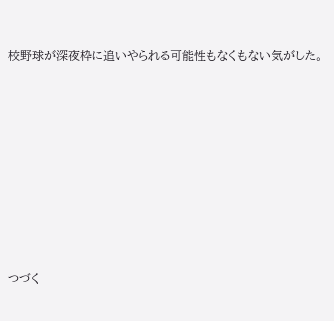校野球が深夜枠に追いやられる可能性もなくもない気がした。











つづく